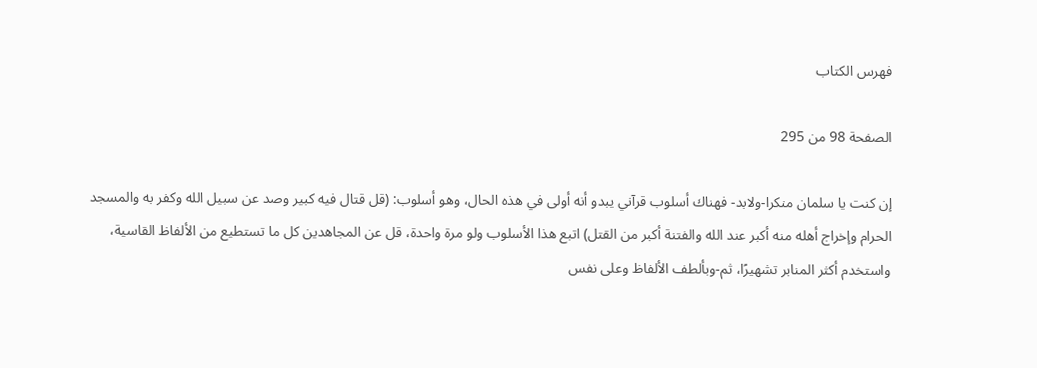فهرس الكتاب

الصفحة 98 من 295

إن كنت يا سلمان منكرا-ولابد- فهناك أسلوب قرآني يبدو أنه أولى في هذه الحال، وهو أسلوب: (قل قتال فيه كبير وصد عن سبيل الله وكفر به والمسجد الحرام وإخراج أهله منه أكبر عند الله والفتنة أكبر من القتل) اتبع هذا الأسلوب ولو مرة واحدة، قل عن المجاهدين كل ما تستطيع من الألفاظ القاسية، واستخدم أكثر المنابر تشهيرًا، ثم-وبألطف الألفاظ وعلى نفس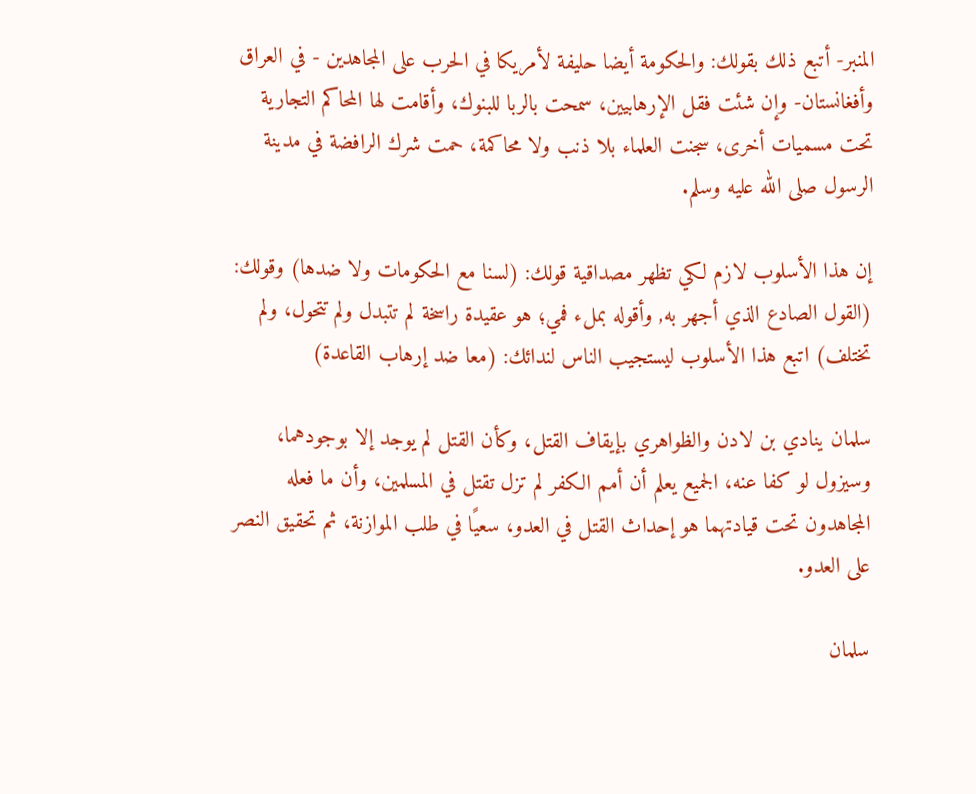المنبر- أتبع ذلك بقولك: والحكومة أيضا حليفة لأمريكا في الحرب على المجاهدين - في العراق وأفغانستان- وإن شئت فقل الإرهابيين، سمحت بالربا للبنوك، وأقامت لها المحاكم التجارية تحت مسميات أخرى، سجنت العلماء بلا ذنب ولا محاكمة، حمت شرك الرافضة في مدينة الرسول صلى الله عليه وسلم.

إن هذا الأسلوب لازم لكي تظهر مصداقية قولك: (لسنا مع الحكومات ولا ضدها) وقولك: (القول الصادع الذي أجهر به, وأقوله بملء فمي؛ هو عقيدة راسخة لم تتبدل ولم تتحول، ولم تختلف) اتبع هذا الأسلوب ليستجيب الناس لندائك: (معا ضد إرهاب القاعدة)

سلمان ينادي بن لادن والظواهري بإيقاف القتل، وكأن القتل لم يوجد إلا بوجودهما، وسيزول لو كفا عنه، الجميع يعلم أن أمم الكفر لم تزل تقتل في المسلمين، وأن ما فعله المجاهدون تحت قيادتهما هو إحداث القتل في العدو، سعيًا في طلب الموازنة، ثم تحقيق النصر على العدو.

سلمان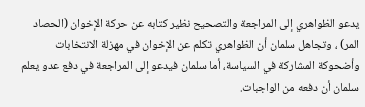يدعو الظواهري إلى المراجعة والتصحيح نظير كتابه عن حركة الإخوان (الحصاد المر) ، وتجاهل سلمان أن الظواهري تكلم عن الإخوان في مهزلة الانتخابات وأضحوكة المشاركة في السياسة، أما سلمان فيدعو إلى المراجعة في دفع عدو يعلم سلمان أن دفعه من الواجبات.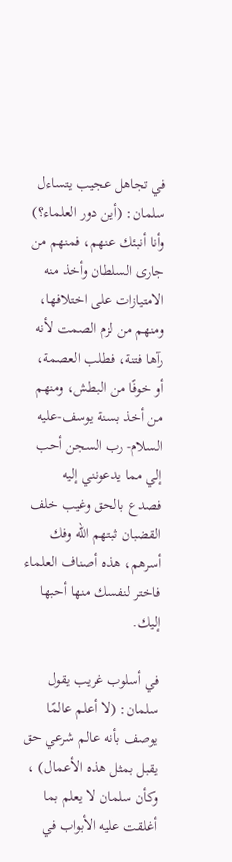في تجاهل عجيب يتساءل سلمان: (أين دور العلماء؟) وأنا أنبئك عنهم، فمنهم من جارى السلطان وأخذ منه الامتيازات على اختلافها، ومنهم من لزم الصمت لأنه رآها فتنة، فطلب العصمة، أو خوفًا من البطش، ومنهم من أخذ بسنة يوسف-عليه السلام- رب السجن أحب إلي مما يدعونني إليه فصدع بالحق وغيب خلف القضبان ثبتهم الله وفك أسرهم، هذه أصناف العلماء فاختر لنفسك منها أحبها إليك.

في أسلوب غريب يقول سلمان: (لا أعلم عالمًا يوصف بأنه عالم شرعي حق يقبل بمثل هذه الأعمال) ، وكأن سلمان لا يعلم بما أغلقت عليه الأبواب في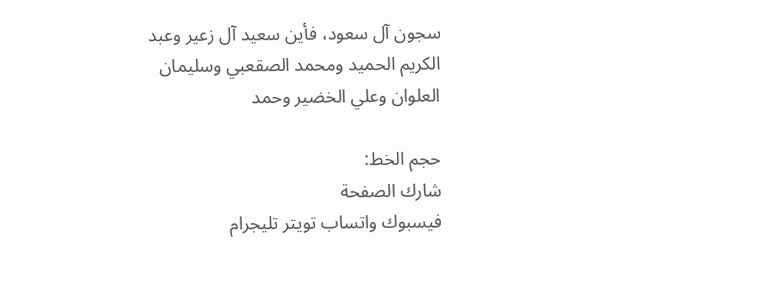سجون آل سعود، فأين سعيد آل زعير وعبد الكريم الحميد ومحمد الصقعبي وسليمان العلوان وعلي الخضير وحمد

حجم الخط:
شارك الصفحة
فيسبوك واتساب تويتر تليجرام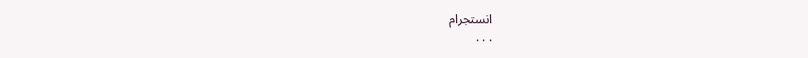انستجرام
. . .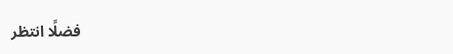فضلًا انتظر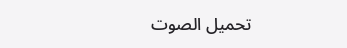تحميل الصوت